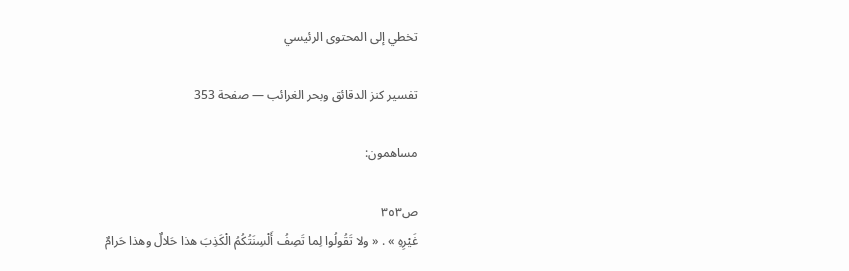تخطي إلى المحتوى الرئيسي

تفسير كنز الدقائق وبحر الغرائب — صفحة 353

مساهمون:

ص٣٥٣
غَيْرِهِ » . « ولا تَقُولُوا لِما تَصِفُ أَلْسِنَتُكُمُ الْكَذِبَ هذا حَلالٌ وهذا حَرامٌ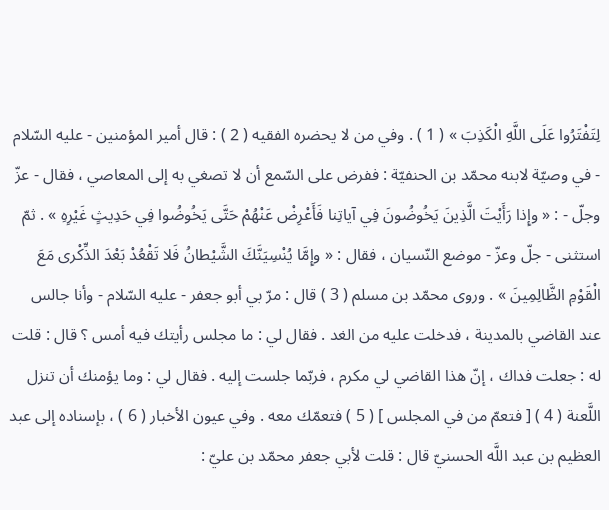لِتَفْتَرُوا عَلَى اللَّهِ الْكَذِبَ » ( 1 ) . وفي من لا يحضره الفقيه ( 2 ) : قال أمير المؤمنين - عليه السّلام - في وصيّة لابنه محمّد بن الحنفيّة : ففرض على السّمع أن لا تصغي به إلى المعاصي ، فقال - عزّ وجلّ - : « وإِذا رَأَيْتَ الَّذِينَ يَخُوضُونَ فِي آياتِنا فَأَعْرِضْ عَنْهُمْ حَتَّى يَخُوضُوا فِي حَدِيثٍ غَيْرِهِ » . ثمّ استثنى - جلّ وعزّ - موضع النّسيان ، فقال : « وإِمَّا يُنْسِيَنَّكَ الشَّيْطانُ فَلا تَقْعُدْ بَعْدَ الذِّكْرى مَعَ الْقَوْمِ الظَّالِمِينَ » . وروى محمّد بن مسلم ( 3 ) قال : مرّ بي أبو جعفر - عليه السّلام - وأنا جالس عند القاضي بالمدينة ، فدخلت عليه من الغد . فقال لي : ما مجلس رأيتك فيه أمس ؟ قال : قلت له : جعلت فداك ، إنّ هذا القاضي لي مكرم ، فربّما جلست إليه . فقال لي : وما يؤمنك أن تنزل اللَّعنة ( 4 ) [ فتعمّ من في المجلس ] ( 5 ) فتعمّك معه . وفي عيون الأخبار ( 6 ) ، بإسناده إلى عبد العظيم بن عبد اللَّه الحسنيّ قال : قلت لأبي جعفر محمّد بن عليّ :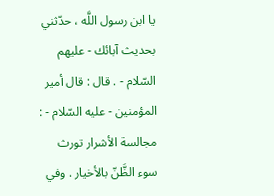يا ابن رسول اللَّه ، حدّثني بحديث آبائك - عليهم السّلام - . قال : قال أمير المؤمنين - عليه السّلام - : مجالسة الأشرار تورث سوء الظَّنّ بالأخيار . وفي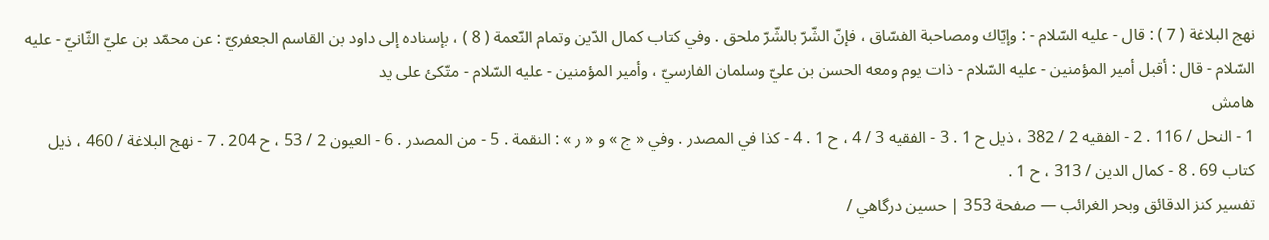نهج البلاغة ( 7 ) : قال - عليه السّلام - : وإيّاك ومصاحبة الفسّاق ، فإنّ الشّرّ بالشّرّ ملحق . وفي كتاب كمال الدّين وتمام النّعمة ( 8 ) ، بإسناده إلى داود بن القاسم الجعفريّ : عن محمّد بن عليّ الثّانيّ - عليه السّلام - قال : أقبل أمير المؤمنين - عليه السّلام - ذات يوم ومعه الحسن بن عليّ وسلمان الفارسيّ ، وأمير المؤمنين - عليه السّلام - متّكئ على يد
هامش
1 - النحل / 116 . 2 - الفقيه 2 / 382 ، ذيل ح 1 . 3 - الفقيه 3 / 4 ، ح 1 . 4 - كذا في المصدر . وفي « ج » و « ر » : النقمة . 5 - من المصدر . 6 - العيون 2 / 53 ، ح 204 . 7 - نهج البلاغة / 460 ، ذيل كتاب 69 . 8 - كمال الدين / 313 ، ح 1 .
تفسير كنز الدقائق وبحر الغرائب — صفحة 353 | حسين درگاهي /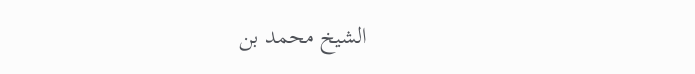الشيخ محمد بن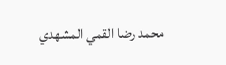محمد رضا القمي المشهدي